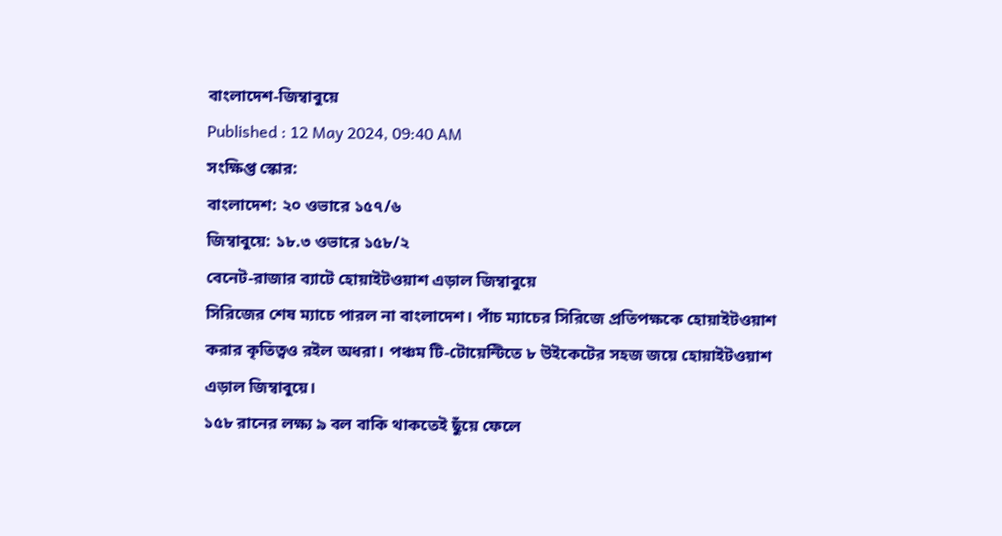বাংলাদেশ-জিম্বাবুয়ে
Published : 12 May 2024, 09:40 AM
সংক্ষিপ্ত স্কোর:
বাংলাদেশ: ২০ ওভারে ১৫৭/৬
জিম্বাবুয়ে: ১৮.৩ ওভারে ১৫৮/২
বেনেট-রাজার ব্যাটে হোয়াইটওয়াশ এড়াল জিম্বাবুয়ে
সিরিজের শেষ ম্যাচে পারল না বাংলাদেশ। পাঁচ ম্যাচের সিরিজে প্রতিপক্ষকে হোয়াইটওয়াশ করার কৃতিত্বও রইল অধরা। পঞ্চম টি-টোয়েন্টিতে ৮ উইকেটের সহজ জয়ে হোয়াইটওয়াশ এড়াল জিম্বাবুয়ে।
১৫৮ রানের লক্ষ্য ৯ বল বাকি থাকতেই ছুঁয়ে ফেলে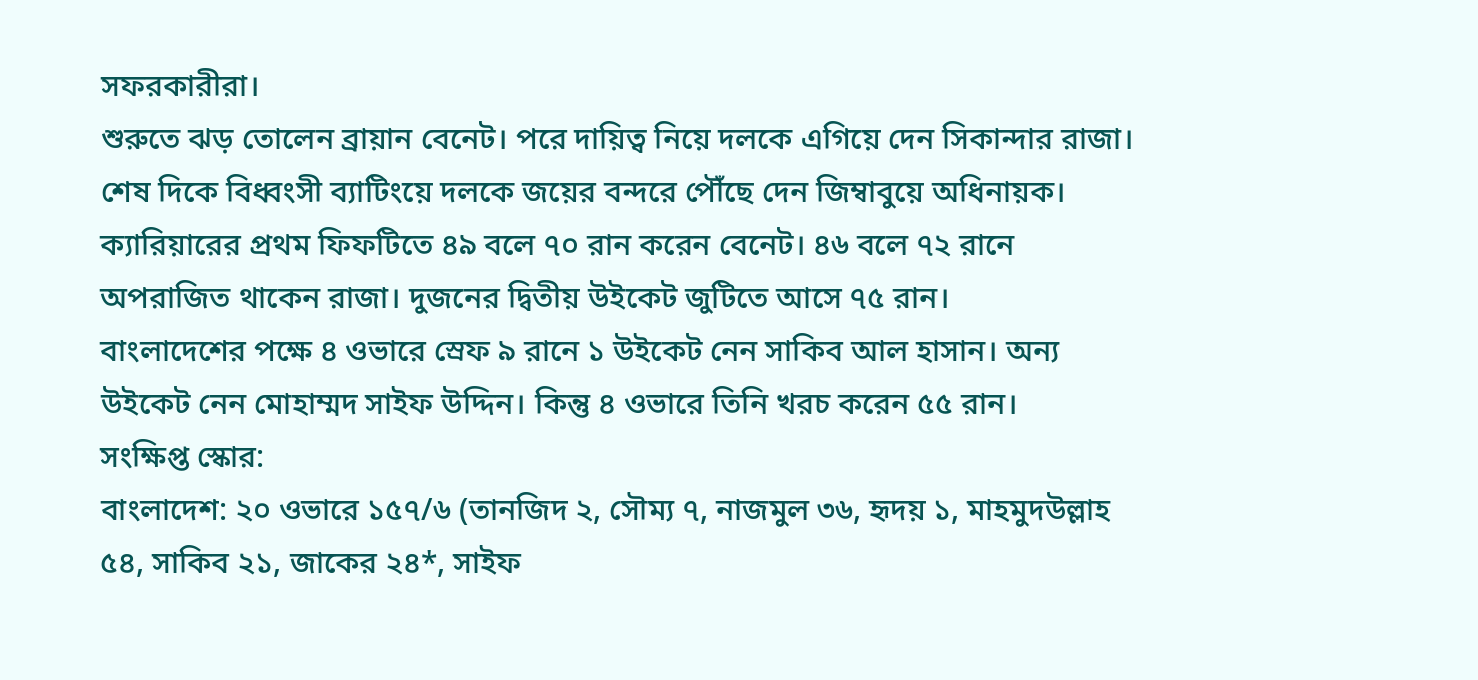সফরকারীরা।
শুরুতে ঝড় তোলেন ব্রায়ান বেনেট। পরে দায়িত্ব নিয়ে দলকে এগিয়ে দেন সিকান্দার রাজা। শেষ দিকে বিধ্বংসী ব্যাটিংয়ে দলকে জয়ের বন্দরে পৌঁছে দেন জিম্বাবুয়ে অধিনায়ক।
ক্যারিয়ারের প্রথম ফিফটিতে ৪৯ বলে ৭০ রান করেন বেনেট। ৪৬ বলে ৭২ রানে অপরাজিত থাকেন রাজা। দুজনের দ্বিতীয় উইকেট জুটিতে আসে ৭৫ রান।
বাংলাদেশের পক্ষে ৪ ওভারে স্রেফ ৯ রানে ১ উইকেট নেন সাকিব আল হাসান। অন্য উইকেট নেন মোহাম্মদ সাইফ উদ্দিন। কিন্তু ৪ ওভারে তিনি খরচ করেন ৫৫ রান।
সংক্ষিপ্ত স্কোর:
বাংলাদেশ: ২০ ওভারে ১৫৭/৬ (তানজিদ ২, সৌম্য ৭, নাজমুল ৩৬, হৃদয় ১, মাহমুদউল্লাহ ৫৪, সাকিব ২১, জাকের ২৪*, সাইফ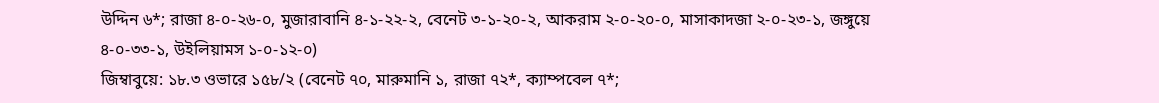উদ্দিন ৬*; রাজা ৪-০-২৬-০, মুজারাবানি ৪-১-২২-২, বেনেট ৩-১-২০-২, আকরাম ২-০-২০-০, মাসাকাদজা ২-০-২৩-১, জঙ্গুয়ে ৪-০-৩৩-১, উইলিয়ামস ১-০-১২-০)
জিম্বাবুয়ে: ১৮.৩ ওভারে ১৫৮/২ (বেনেট ৭০, মারুমানি ১, রাজা ৭২*, ক্যাম্পবেল ৭*;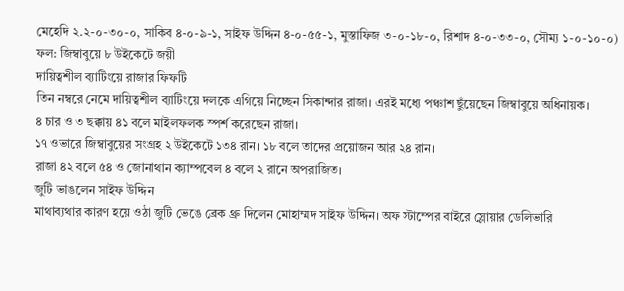মেহেদি ২.২-০-৩০-০, সাকিব ৪-০-৯-১, সাইফ উদ্দিন ৪-০-৫৫-১, মুস্তাফিজ ৩-০-১৮-০, রিশাদ ৪-০-৩৩-০, সৌম্য ১-০-১০-০)
ফল: জিম্বাবুয়ে ৮ উইকেটে জয়ী
দায়িত্বশীল ব্যাটিংয়ে রাজার ফিফটি
তিন নম্বরে নেমে দায়িত্বশীল ব্যাটিংয়ে দলকে এগিয়ে নিচ্ছেন সিকান্দার রাজা। এরই মধ্যে পঞ্চাশ ছুঁয়েছেন জিম্বাবুয়ে অধিনায়ক।
৪ চার ও ৩ ছক্কায় ৪১ বলে মাইলফলক স্পর্শ করেছেন রাজা।
১৭ ওভারে জিম্বাবুয়ের সংগ্রহ ২ উইকেটে ১৩৪ রান। ১৮ বলে তাদের প্রয়োজন আর ২৪ রান।
রাজা ৪২ বলে ৫৪ ও জোনাথান ক্যাম্পবেল ৪ বলে ২ রানে অপরাজিত।
জুটি ভাঙলেন সাইফ উদ্দিন
মাথাব্যথার কারণ হয়ে ওঠা জুটি ভেঙে ব্রেক থ্রু দিলেন মোহাম্মদ সাইফ উদ্দিন। অফ স্টাম্পের বাইরে স্লোয়ার ডেলিভারি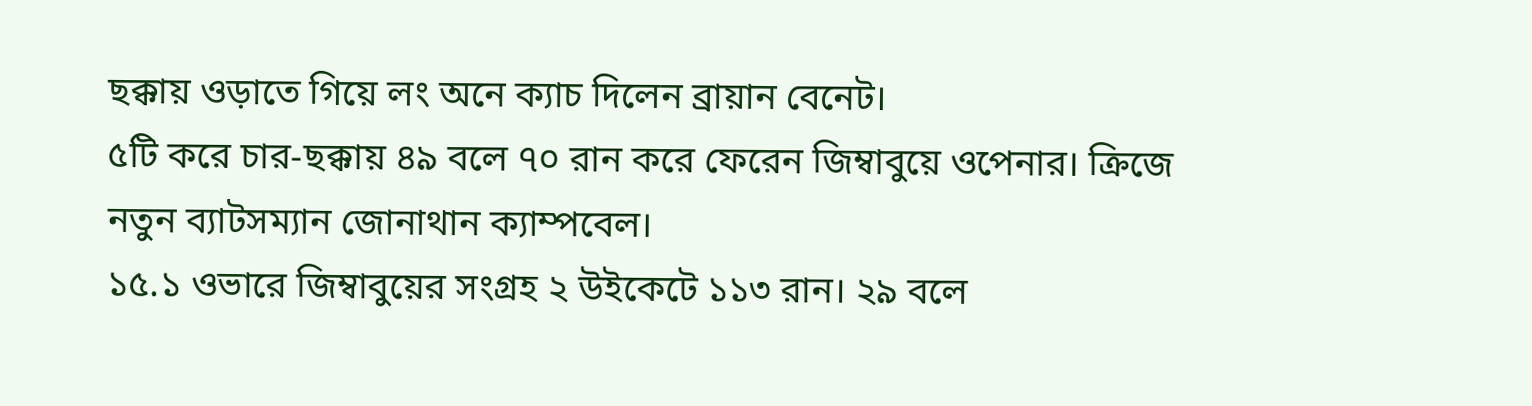ছক্কায় ওড়াতে গিয়ে লং অনে ক্যাচ দিলেন ব্রায়ান বেনেট।
৫টি করে চার-ছক্কায় ৪৯ বলে ৭০ রান করে ফেরেন জিম্বাবুয়ে ওপেনার। ক্রিজে নতুন ব্যাটসম্যান জোনাথান ক্যাম্পবেল।
১৫.১ ওভারে জিম্বাবুয়ের সংগ্রহ ২ উইকেটে ১১৩ রান। ২৯ বলে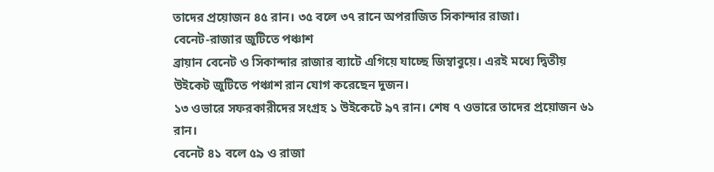তাদের প্রয়োজন ৪৫ রান। ৩৫ বলে ৩৭ রানে অপরাজিত সিকান্দার রাজা।
বেনেট-রাজার জুটিতে পঞ্চাশ
ব্রায়ান বেনেট ও সিকান্দার রাজার ব্যাটে এগিয়ে যাচ্ছে জিম্বাবুয়ে। এরই মধ্যে দ্বিতীয় উইকেট জুটিতে পঞ্চাশ রান যোগ করেছেন দুজন।
১৩ ওভারে সফরকারীদের সংগ্রহ ১ উইকেটে ৯৭ রান। শেষ ৭ ওভারে তাদের প্রয়োজন ৬১ রান।
বেনেট ৪১ বলে ৫৯ ও রাজা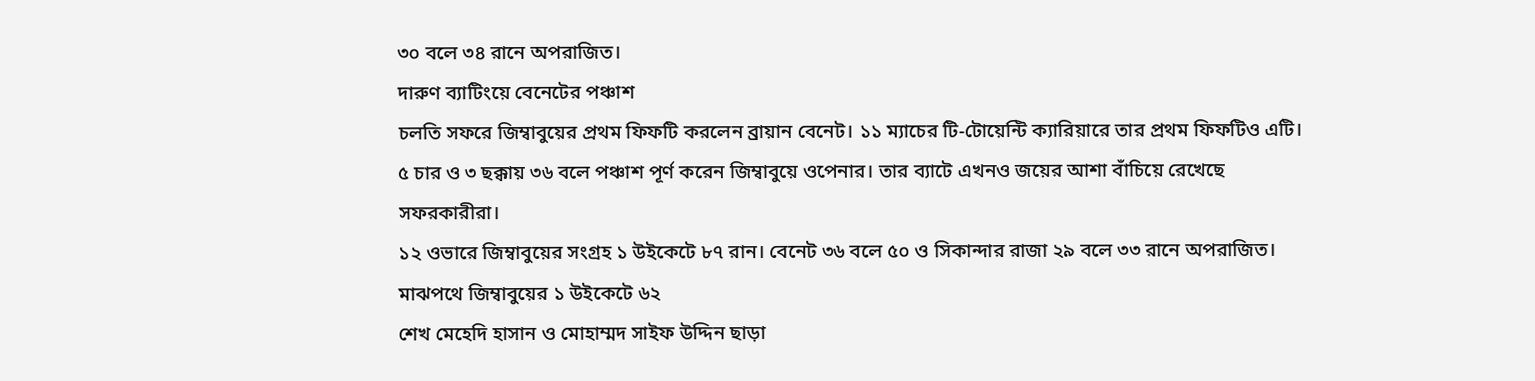৩০ বলে ৩৪ রানে অপরাজিত।
দারুণ ব্যাটিংয়ে বেনেটের পঞ্চাশ
চলতি সফরে জিম্বাবুয়ের প্রথম ফিফটি করলেন ব্রায়ান বেনেট। ১১ ম্যাচের টি-টোয়েন্টি ক্যারিয়ারে তার প্রথম ফিফটিও এটি।
৫ চার ও ৩ ছক্কায় ৩৬ বলে পঞ্চাশ পূর্ণ করেন জিম্বাবুয়ে ওপেনার। তার ব্যাটে এখনও জয়ের আশা বাঁচিয়ে রেখেছে সফরকারীরা।
১২ ওভারে জিম্বাবুয়ের সংগ্রহ ১ উইকেটে ৮৭ রান। বেনেট ৩৬ বলে ৫০ ও সিকান্দার রাজা ২৯ বলে ৩৩ রানে অপরাজিত।
মাঝপথে জিম্বাবুয়ের ১ উইকেটে ৬২
শেখ মেহেদি হাসান ও মোহাম্মদ সাইফ উদ্দিন ছাড়া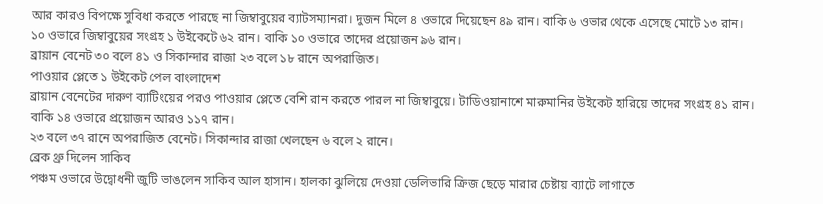আর কারও বিপক্ষে সুবিধা করতে পারছে না জিম্বাবুয়ের ব্যাটসম্যানরা। দুজন মিলে ৪ ওভারে দিয়েছেন ৪৯ রান। বাকি ৬ ওভার থেকে এসেছে মোটে ১৩ রান।
১০ ওভারে জিম্বাবুয়ের সংগ্রহ ১ উইকেটে ৬২ রান। বাকি ১০ ওভারে তাদের প্রয়োজন ৯৬ রান।
ব্রায়ান বেনেট ৩০ বলে ৪১ ও সিকান্দার রাজা ২৩ বলে ১৮ রানে অপরাজিত।
পাওয়ার প্লেতে ১ উইকেট পেল বাংলাদেশ
ব্রায়ান বেনেটের দারুণ ব্যাটিংয়ের পরও পাওয়ার প্লেতে বেশি রান করতে পারল না জিম্বাবুয়ে। টাডিওয়ানাশে মারুমানির উইকেট হারিয়ে তাদের সংগ্রহ ৪১ রান।
বাকি ১৪ ওভারে প্রয়োজন আরও ১১৭ রান।
২৩ বলে ৩৭ রানে অপরাজিত বেনেট। সিকান্দার রাজা খেলছেন ৬ বলে ২ রানে।
ব্রেক থ্রু দিলেন সাকিব
পঞ্চম ওভারে উদ্বোধনী জুটি ভাঙলেন সাকিব আল হাসান। হালকা ঝুলিয়ে দেওয়া ডেলিভারি ক্রিজ ছেড়ে মারার চেষ্টায় ব্যাটে লাগাতে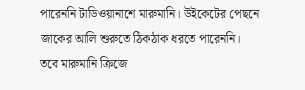পারেননি টাডিওয়ানাশে মারুমানি। উইকেটের পেছনে জাকের আলি শুরুতে ঠিকঠাক ধরতে পারেননি।
তবে মারুমানি ক্রিজে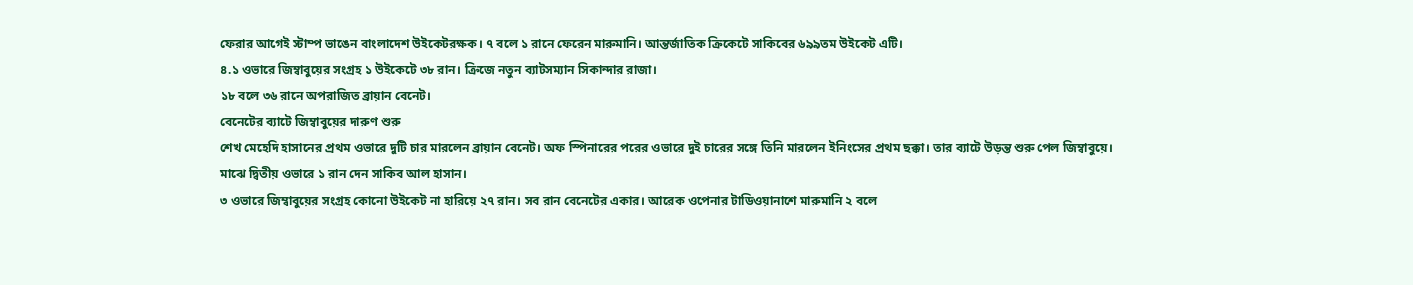ফেরার আগেই স্টাম্প ভাঙেন বাংলাদেশ উইকেটরক্ষক। ৭ বলে ১ রানে ফেরেন মারুমানি। আন্তর্জাতিক ক্রিকেটে সাকিবের ৬৯৯তম উইকেট এটি।
৪.১ ওভারে জিম্বাবুয়ের সংগ্রহ ১ উইকেটে ৩৮ রান। ক্রিজে নতুন ব্যাটসম্যান সিকান্দার রাজা।
১৮ বলে ৩৬ রানে অপরাজিত ব্রায়ান বেনেট।
বেনেটের ব্যাটে জিম্বাবুয়ের দারুণ শুরু
শেখ মেহেদি হাসানের প্রথম ওভারে দুটি চার মারলেন ব্রায়ান বেনেট। অফ স্পিনারের পরের ওভারে দুই চারের সঙ্গে তিনি মারলেন ইনিংসের প্রথম ছক্কা। তার ব্যাটে উড়ন্ত শুরু পেল জিম্বাবুয়ে।
মাঝে দ্বিতীয় ওভারে ১ রান দেন সাকিব আল হাসান।
৩ ওভারে জিম্বাবুয়ের সংগ্রহ কোনো উইকেট না হারিয়ে ২৭ রান। সব রান বেনেটের একার। আরেক ওপেনার টাডিওয়ানাশে মারুমানি ২ বলে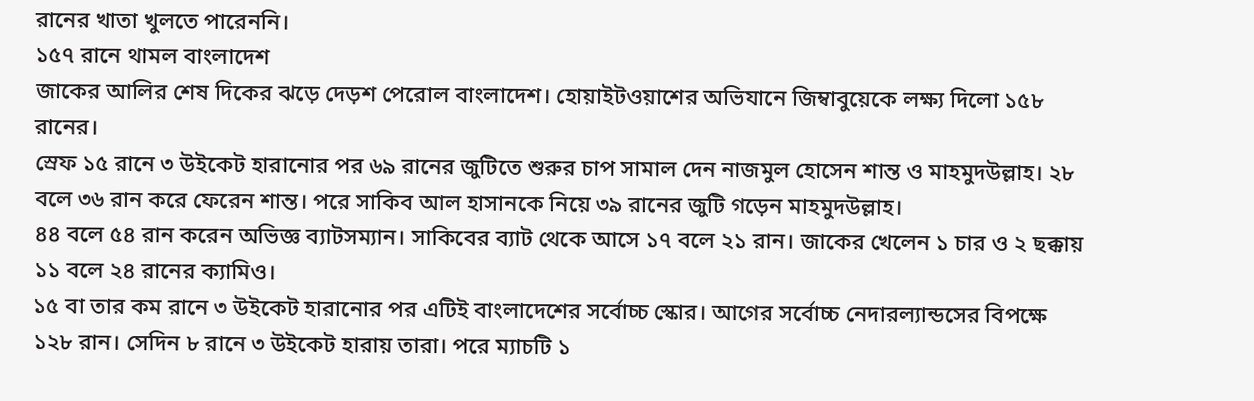রানের খাতা খুলতে পারেননি।
১৫৭ রানে থামল বাংলাদেশ
জাকের আলির শেষ দিকের ঝড়ে দেড়শ পেরোল বাংলাদেশ। হোয়াইটওয়াশের অভিযানে জিম্বাবুয়েকে লক্ষ্য দিলো ১৫৮ রানের।
স্রেফ ১৫ রানে ৩ উইকেট হারানোর পর ৬৯ রানের জুটিতে শুরুর চাপ সামাল দেন নাজমুল হোসেন শান্ত ও মাহমুদউল্লাহ। ২৮ বলে ৩৬ রান করে ফেরেন শান্ত। পরে সাকিব আল হাসানকে নিয়ে ৩৯ রানের জুটি গড়েন মাহমুদউল্লাহ।
৪৪ বলে ৫৪ রান করেন অভিজ্ঞ ব্যাটসম্যান। সাকিবের ব্যাট থেকে আসে ১৭ বলে ২১ রান। জাকের খেলেন ১ চার ও ২ ছক্কায় ১১ বলে ২৪ রানের ক্যামিও।
১৫ বা তার কম রানে ৩ উইকেট হারানোর পর এটিই বাংলাদেশের সর্বোচ্চ স্কোর। আগের সর্বোচ্চ নেদারল্যান্ডসের বিপক্ষে ১২৮ রান। সেদিন ৮ রানে ৩ উইকেট হারায় তারা। পরে ম্যাচটি ১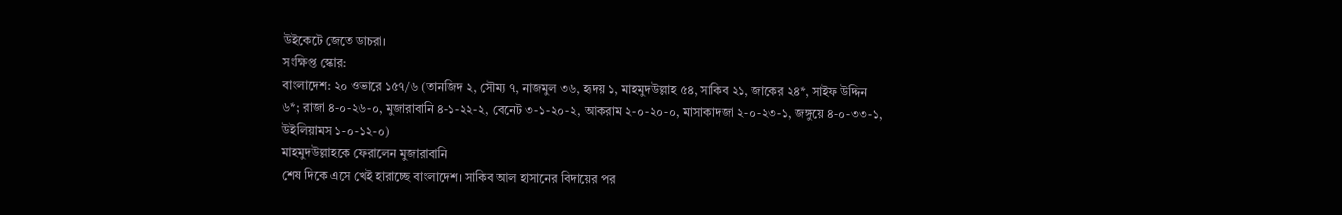উইকেটে জেতে ডাচরা।
সংক্ষিপ্ত স্কোর:
বাংলাদেশ: ২০ ওভারে ১৫৭/৬ (তানজিদ ২, সৌম্য ৭, নাজমুল ৩৬, হৃদয় ১, মাহমুদউল্লাহ ৫৪, সাকিব ২১, জাকের ২৪*, সাইফ উদ্দিন ৬*; রাজা ৪-০-২৬-০, মুজারাবানি ৪-১-২২-২, বেনেট ৩-১-২০-২, আকরাম ২-০-২০-০, মাসাকাদজা ২-০-২৩-১, জঙ্গুয়ে ৪-০-৩৩-১, উইলিয়ামস ১-০-১২-০)
মাহমুদউল্লাহকে ফেরালেন মুজারাবানি
শেষ দিকে এসে খেই হারাচ্ছে বাংলাদেশ। সাকিব আল হাসানের বিদায়ের পর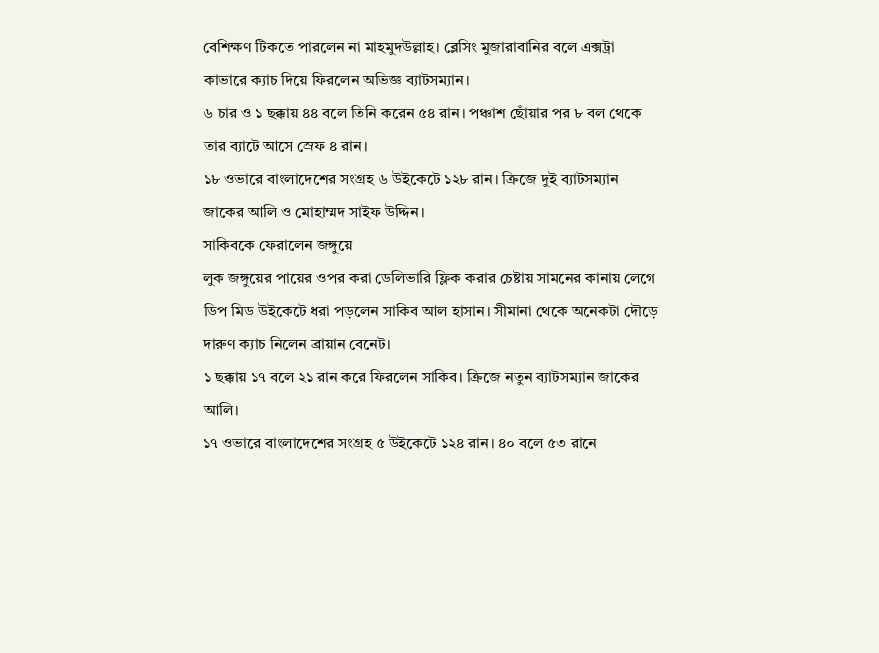বেশিক্ষণ টিকতে পারলেন না মাহমুদউল্লাহ। ব্লেসিং মুজারাবানির বলে এক্সট্রা কাভারে ক্যাচ দিয়ে ফিরলেন অভিজ্ঞ ব্যাটসম্যান।
৬ চার ও ১ ছক্কায় ৪৪ বলে তিনি করেন ৫৪ রান। পঞ্চাশ ছোঁয়ার পর ৮ বল থেকে তার ব্যাটে আসে স্রেফ ৪ রান।
১৮ ওভারে বাংলাদেশের সংগ্রহ ৬ উইকেটে ১২৮ রান। ক্রিজে দুই ব্যাটসম্যান জাকের আলি ও মোহাম্মদ সাইফ উদ্দিন।
সাকিবকে ফেরালেন জঙ্গুয়ে
লুক জঙ্গুয়ের পায়ের ওপর করা ডেলিভারি ফ্লিক করার চেষ্টায় সামনের কানায় লেগে ডিপ মিড উইকেটে ধরা পড়লেন সাকিব আল হাসান। সীমানা থেকে অনেকটা দৌড়ে দারুণ ক্যাচ নিলেন ব্রায়ান বেনেট।
১ ছক্কায় ১৭ বলে ২১ রান করে ফিরলেন সাকিব। ক্রিজে নতুন ব্যাটসম্যান জাকের আলি।
১৭ ওভারে বাংলাদেশের সংগ্রহ ৫ উইকেটে ১২৪ রান। ৪০ বলে ৫৩ রানে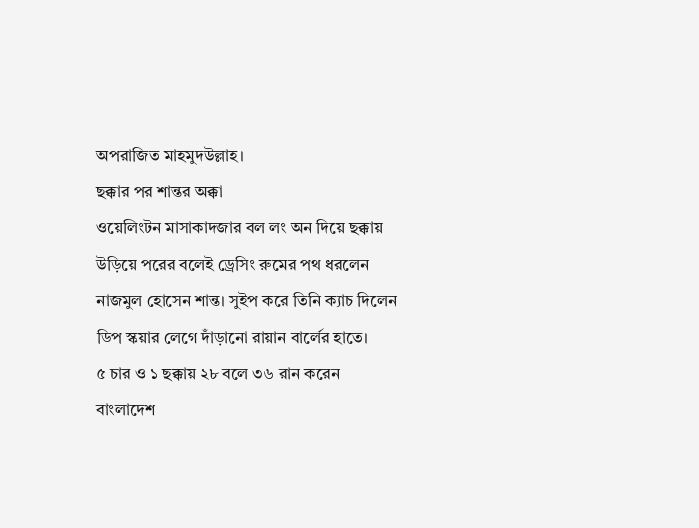অপরাজিত মাহমুদউল্লাহ।
ছক্কার পর শান্তর অক্কা
ওয়েলিংটন মাসাকাদজার বল লং অন দিয়ে ছক্কায় উড়িয়ে পরের বলেই ড্রেসিং রুমের পথ ধরলেন নাজমুল হোসেন শান্ত। সুইপ করে তিনি ক্যাচ দিলেন ডিপ স্কয়ার লেগে দাঁড়ানো রায়ান বার্লের হাতে।
৫ চার ও ১ ছক্কায় ২৮ বলে ৩৬ রান করেন বাংলাদেশ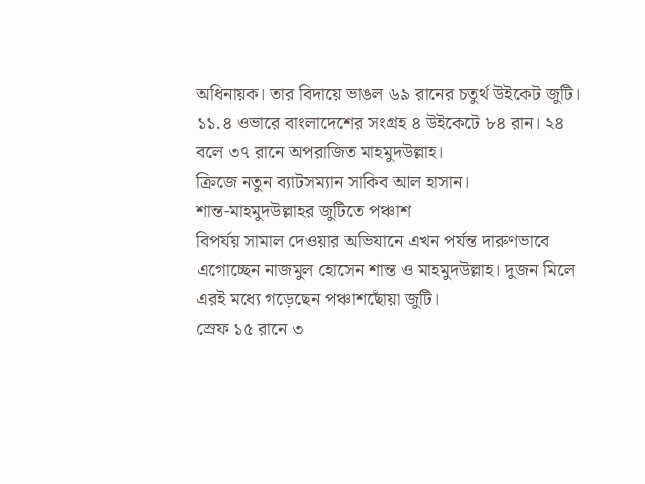অধিনায়ক। তার বিদায়ে ভাঙল ৬৯ রানের চতুর্থ উইকেট জুটি।
১১.৪ ওভারে বাংলাদেশের সংগ্রহ ৪ উইকেটে ৮৪ রান। ২৪ বলে ৩৭ রানে অপরাজিত মাহমুদউল্লাহ।
ক্রিজে নতুন ব্যাটসম্যান সাকিব আল হাসান।
শান্ত-মাহমুদউল্লাহর জুটিতে পঞ্চাশ
বিপর্যয় সামাল দেওয়ার অভিযানে এখন পর্যন্ত দারুণভাবে এগোচ্ছেন নাজমুল হোসেন শান্ত ও মাহমুদউল্লাহ। দুজন মিলে এরই মধ্যে গড়েছেন পঞ্চাশছোঁয়া জুটি।
স্রেফ ১৫ রানে ৩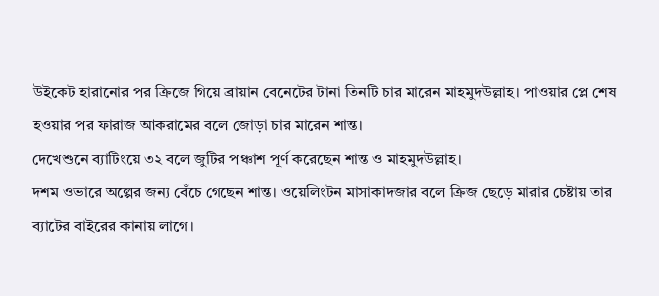উইকেট হারানোর পর ক্রিজে গিয়ে ব্রায়ান বেনেটের টানা তিনটি চার মারেন মাহমুদউল্লাহ। পাওয়ার প্লে শেষ হওয়ার পর ফারাজ আকরামের বলে জোড়া চার মারেন শান্ত।
দেখেশুনে ব্যাটিংয়ে ৩২ বলে জুটির পঞ্চাশ পূর্ণ করেছেন শান্ত ও মাহমুদউল্লাহ।
দশম ওভারে অল্পের জন্য বেঁচে গেছেন শান্ত। ওয়েলিংটন মাসাকাদজার বলে ক্রিজ ছেড়ে মারার চেষ্টায় তার ব্যাটের বাইরের কানায় লাগে।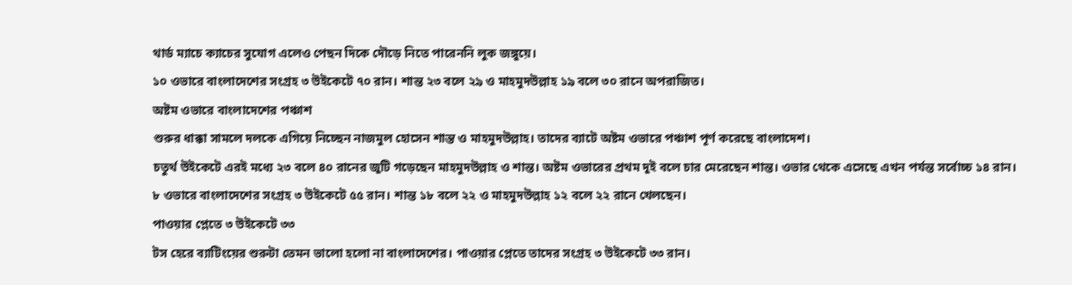থার্ড ম্যাচে ক্যাচের সুযোগ এলেও পেছন দিকে দৌড়ে নিতে পারেননি লুক জঙ্গুয়ে।
১০ ওভারে বাংলাদেশের সংগ্রহ ৩ উইকেটে ৭০ রান। শান্ত ২৩ বলে ২৯ ও মাহমুদউল্লাহ ১৯ বলে ৩০ রানে অপরাজিত।
অষ্টম ওভারে বাংলাদেশের পঞ্চাশ
শুরুর ধাক্কা সামলে দলকে এগিয়ে নিচ্ছেন নাজমুল হোসেন শান্ত ও মাহমুদউল্লাহ। তাদের ব্যাটে অষ্টম ওভারে পঞ্চাশ পূর্ণ করেছে বাংলাদেশ।
চতুর্থ উইকেটে এরই মধ্যে ২৩ বলে ৪০ রানের জুটি গড়েছেন মাহমুদউল্লাহ ও শান্ত। অষ্টম ওভারের প্রথম দুই বলে চার মেরেছেন শান্ত। ওভার থেকে এসেছে এখন পর্যন্ত সর্বোচ্চ ১৪ রান।
৮ ওভারে বাংলাদেশের সংগ্রহ ৩ উইকেটে ৫৫ রান। শান্ত ১৮ বলে ২২ ও মাহমুদউল্লাহ ১২ বলে ২২ রানে খেলছেন।
পাওয়ার প্লেতে ৩ উইকেটে ৩৩
টস হেরে ব্যাটিংয়ের শুরুটা তেমন ভালো হলো না বাংলাদেশের। পাওয়ার প্লেতে তাদের সংগ্রহ ৩ উইকেটে ৩৩ রান।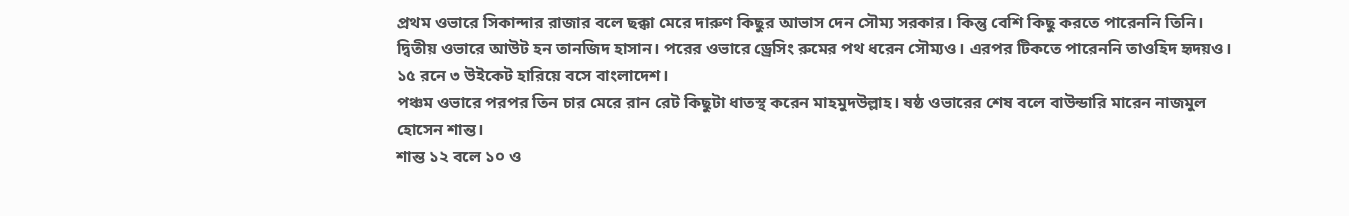প্রথম ওভারে সিকান্দার রাজার বলে ছক্কা মেরে দারুণ কিছুর আভাস দেন সৌম্য সরকার। কিন্তু বেশি কিছু করতে পারেননি তিনি।
দ্বিতীয় ওভারে আউট হন তানজিদ হাসান। পরের ওভারে ড্রেসিং রুমের পথ ধরেন সৌম্যও। এরপর টিকতে পারেননি তাওহিদ হৃদয়ও। ১৫ রনে ৩ উইকেট হারিয়ে বসে বাংলাদেশ।
পঞ্চম ওভারে পরপর তিন চার মেরে রান রেট কিছুটা ধাতস্থ করেন মাহমুদউল্লাহ। ষষ্ঠ ওভারের শেষ বলে বাউন্ডারি মারেন নাজমুল হোসেন শান্ত।
শান্ত ১২ বলে ১০ ও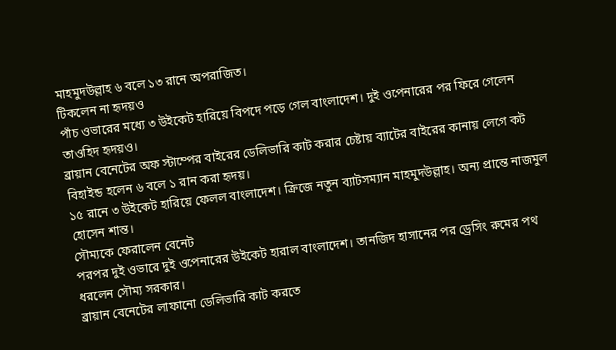মাহমুদউল্লাহ ৬ বলে ১৩ রানে অপরাজিত।
টিকলেন না হৃদয়ও
পাঁচ ওভারের মধ্যে ৩ উইকেট হারিয়ে বিপদে পড়ে গেল বাংলাদেশ। দুই ওপেনারের পর ফিরে গেলেন তাওহিদ হৃদয়ও।
ব্রায়ান বেনেটের অফ স্টাম্পের বাইরের ডেলিভারি কাট করার চেষ্টায় ব্যাটের বাইরের কানায় লেগে কট বিহাইন্ড হলেন ৬ বলে ১ রান করা হৃদয়।
১৫ রানে ৩ উইকেট হারিয়ে ফেলল বাংলাদেশ। ক্রিজে নতুন ব্যাটসম্যান মাহমুদউল্লাহ। অন্য প্রান্তে নাজমুল হোসেন শান্ত।
সৌম্যকে ফেরালেন বেনেট
পরপর দুই ওভারে দুই ওপেনারের উইকেট হারাল বাংলাদেশ। তানজিদ হাসানের পর ড্রেসিং রুমের পথ ধরলেন সৌম্য সরকার।
ব্রায়ান বেনেটের লাফানো ডেলিভারি কাট করতে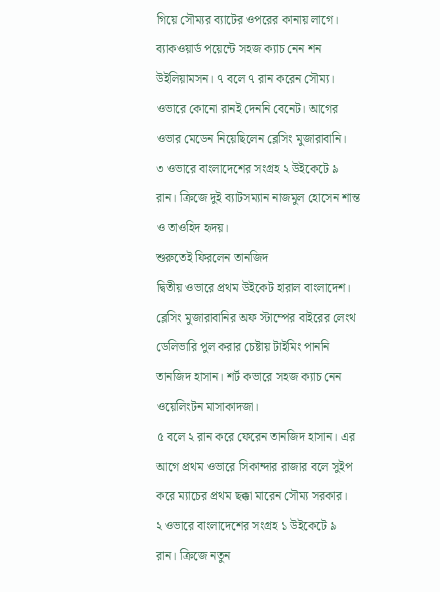গিয়ে সৌম্যর ব্যাটের ওপরের কানায় লাগে। ব্যাকওয়ার্ড পয়েন্টে সহজ ক্যাচ নেন শন উইলিয়ামসন। ৭ বলে ৭ রান করেন সৌম্য।
ওভারে কোনো রানই দেননি বেনেট। আগের ওভার মেডেন নিয়েছিলেন ব্লেসিং মুজারাবানি।
৩ ওভারে বাংলাদেশের সংগ্রহ ২ উইকেটে ৯ রান। ক্রিজে দুই ব্যাটসম্যান নাজমুল হোসেন শান্ত ও তাওহিদ হৃদয়।
শুরুতেই ফিরলেন তানজিদ
দ্বিতীয় ওভারে প্রথম উইকেট হারাল বাংলাদেশ। ব্লেসিং মুজারাবানির অফ স্টাম্পের বাইরের লেংথ ডেলিভারি পুল করার চেষ্টায় টাইমিং পাননি তানজিদ হাসান। শর্ট কভারে সহজ ক্যাচ নেন ওয়েলিংটন মাসাকাদজা।
৫ বলে ২ রান করে ফেরেন তানজিদ হাসান। এর আগে প্রথম ওভারে সিকান্দার রাজার বলে সুইপ করে ম্যাচের প্রথম ছক্কা মারেন সৌম্য সরকার।
২ ওভারে বাংলাদেশের সংগ্রহ ১ উইকেটে ৯ রান। ক্রিজে নতুন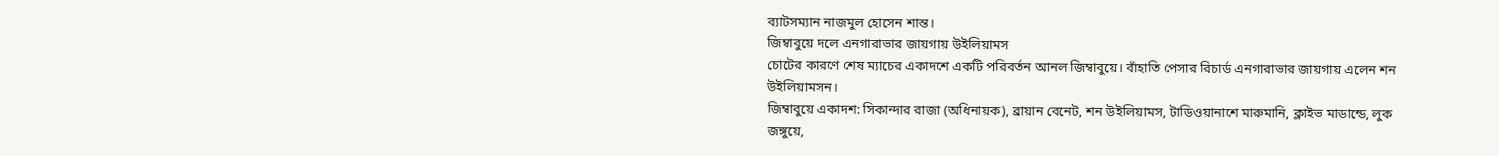ব্যাটসম্যান নাজমুল হোসেন শান্ত।
জিম্বাবুয়ে দলে এনগারাভার জায়গায় উইলিয়ামস
চোটের কারণে শেষ ম্যাচের একাদশে একটি পরিবর্তন আনল জিম্বাবুয়ে। বাঁহাতি পেসার রিচার্ড এনগারাভার জায়গায় এলেন শন উইলিয়ামসন।
জিম্বাবুয়ে একাদশ: সিকান্দার রাজা (অধিনায়ক), ব্রায়ান বেনেট, শন উইলিয়ামস, টাডিওয়ানাশে মারুমানি, ক্লাইভ মাডান্ডে, লুক জঙ্গুয়ে,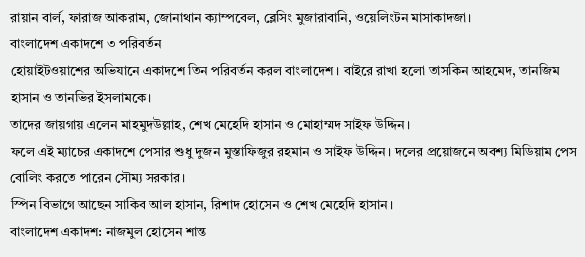রায়ান বার্ল, ফারাজ আকরাম, জোনাথান ক্যাম্পবেল, ব্লেসিং মুজারাবানি, ওয়েলিংটন মাসাকাদজা।
বাংলাদেশ একাদশে ৩ পরিবর্তন
হোয়াইটওয়াশের অভিযানে একাদশে তিন পরিবর্তন করল বাংলাদেশ। বাইরে রাখা হলো তাসকিন আহমেদ, তানজিম হাসান ও তানভির ইসলামকে।
তাদের জায়গায় এলেন মাহমুদউল্লাহ, শেখ মেহেদি হাসান ও মোহাম্মদ সাইফ উদ্দিন।
ফলে এই ম্যাচের একাদশে পেসার শুধু দুজন মুস্তাফিজুর রহমান ও সাইফ উদ্দিন। দলের প্রয়োজনে অবশ্য মিডিয়াম পেস বোলিং করতে পারেন সৌম্য সরকার।
স্পিন বিভাগে আছেন সাকিব আল হাসান, রিশাদ হোসেন ও শেখ মেহেদি হাসান।
বাংলাদেশ একাদশ: নাজমুল হোসেন শান্ত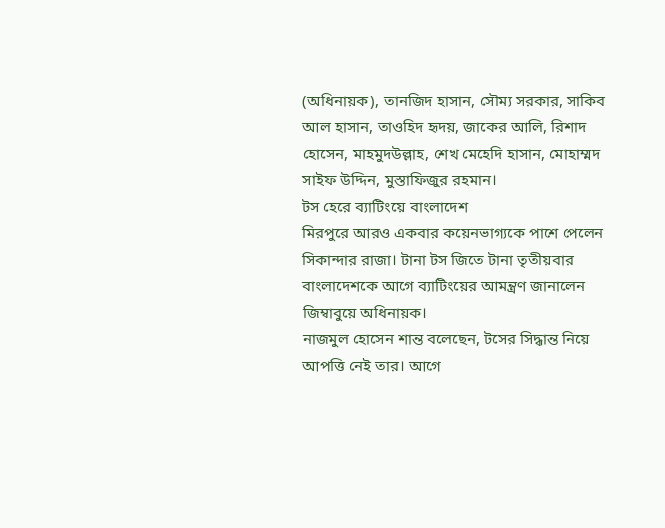(অধিনায়ক), তানজিদ হাসান, সৌম্য সরকার, সাকিব আল হাসান, তাওহিদ হৃদয়, জাকের আলি, রিশাদ হোসেন, মাহমুদউল্লাহ, শেখ মেহেদি হাসান, মোহাম্মদ সাইফ উদ্দিন, মুস্তাফিজুর রহমান।
টস হেরে ব্যাটিংয়ে বাংলাদেশ
মিরপুরে আরও একবার কয়েনভাগ্যকে পাশে পেলেন সিকান্দার রাজা। টানা টস জিতে টানা তৃতীয়বার বাংলাদেশকে আগে ব্যাটিংয়ের আমন্ত্রণ জানালেন জিম্বাবুয়ে অধিনায়ক।
নাজমুল হোসেন শান্ত বলেছেন, টসের সিদ্ধান্ত নিয়ে আপত্তি নেই তার। আগে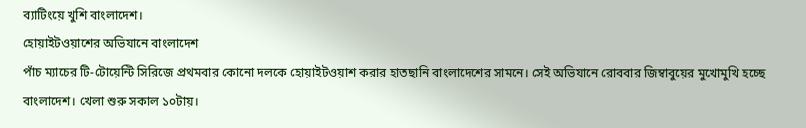ব্যাটিংয়ে খুশি বাংলাদেশ।
হোয়াইটওয়াশের অভিযানে বাংলাদেশ
পাঁচ ম্যাচের টি-টোয়েন্টি সিরিজে প্রথমবার কোনো দলকে হোয়াইটওয়াশ করার হাতছানি বাংলাদেশের সামনে। সেই অভিযানে রোববার জিম্বাবুয়ের মুখোমুখি হচ্ছে বাংলাদেশ। খেলা শুরু সকাল ১০টায়।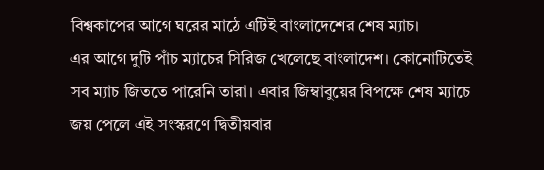বিশ্বকাপের আগে ঘরের মাঠে এটিই বাংলাদেশের শেষ ম্যাচ।
এর আগে দুটি পাঁচ ম্যাচের সিরিজ খেলেছে বাংলাদেশ। কোনোটিতেই সব ম্যাচ জিততে পারেনি তারা। এবার জিম্বাবুয়ের বিপক্ষে শেষ ম্যাচে জয় পেলে এই সংস্করণে দ্বিতীয়বার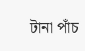টানা পাঁচ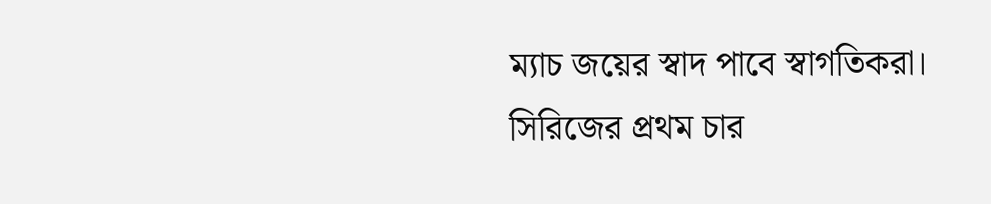ম্যাচ জয়ের স্বাদ পাবে স্বাগতিকরা।
সিরিজের প্রথম চার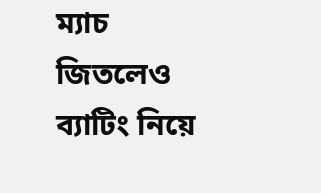ম্যাচ জিতলেও ব্যাটিং নিয়ে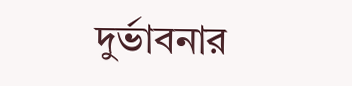দুর্ভাবনার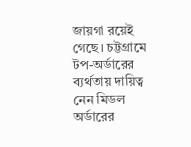জায়গা রয়েই গেছে। চট্টগ্রামে টপ-অর্ডারের ব্যর্থতায় দায়িত্ব নেন মিডল অর্ডারের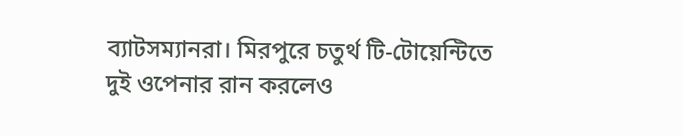ব্যাটসম্যানরা। মিরপুরে চতুর্থ টি-টোয়েন্টিতে দুই ওপেনার রান করলেও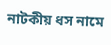নাটকীয় ধস নামে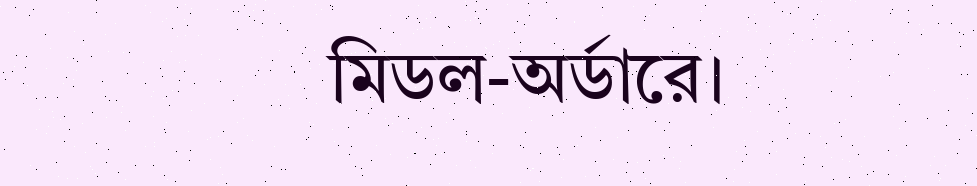মিডল-অর্ডারে।